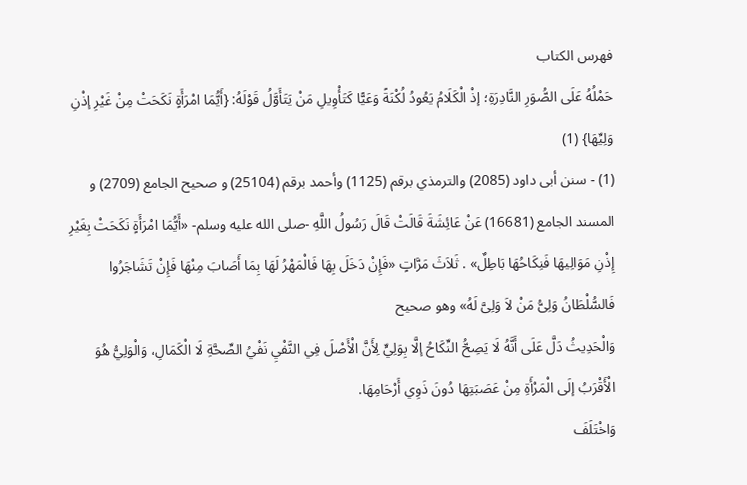فهرس الكتاب
حَمْلُهُ عَلَى الصُّوَرِ النَّادِرَةِ؛ إذْ الْكَلَامُ يَعُودُ لُكْنَةً وَعَيًّا كَتَأْوِيلِ مَنْ يَتَأَوَّلُ قَوْلَهُ: {أَيُّمَا امْرَأَةٍ نَكَحَتْ مِنْ غَيْرِ إذْنِ وَلِيِّهَا} (1)
(1) - سنن أبى داود (2085) والترمذي برقم (1125) وأحمد برقم (25104) و صحيح الجامع (2709) و المسند الجامع (16681) عَنْ عَائِشَةَ قَالَتْ قَالَ رَسُولُ اللَّهِ -صلى الله عليه وسلم- «أَيُّمَا امْرَأَةٍ نَكَحَتْ بِغَيْرِ إِذْنِ مَوَالِيهَا فَنِكَاحُهَا بَاطِلٌ» . ثَلاَثَ مَرَّاتٍ «فَإِنْ دَخَلَ بِهَا فَالْمَهْرُ لَهَا بِمَا أَصَابَ مِنْهَا فَإِنْ تَشَاجَرُوا فَالسُّلْطَانُ وَلِىُّ مَنْ لاَ وَلِىَّ لَهُ» وهو صحيح
وَالْحَدِيثُ دَلَّ عَلَى أَنَّهُ لَا يَصِحُّ النِّكَاحُ إلَّا بِوَلِيٍّ لِأَنَّ الْأَصْلَ فِي النَّفْيِ نَفْيُ الصِّحَّةِ لَا الْكَمَالِ، وَالْوَلِيُّ هُوَ الْأَقْرَبُ إلَى الْمَرْأَةِ مِنْ عَصَبَتِهَا دُونَ ذَوِي أَرْحَامِهَا.
وَاخْتَلَفَ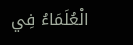الْعُلَمَاءُ فِي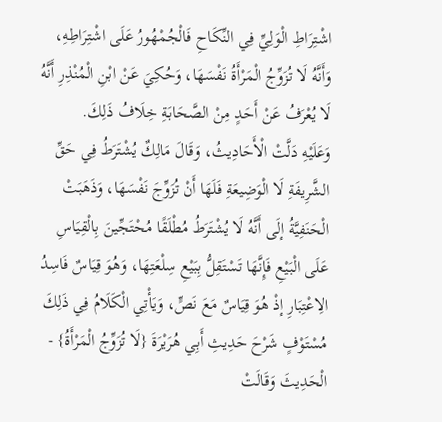اشْتِرَاطِ الْوَلِيِّ فِي النِّكَاحِ فَالْجُمْهُورُ عَلَى اشْتِرَاطِهِ، وَأَنَّهُ لَا تُزَوِّجُ الْمَرْأَةُ نَفْسَهَا، وَحُكِيَ عَنْ ابْنِ الْمُنْذِرِ أَنَّهُ لَا يُعْرَفُ عَنْ أَحَدٍ مِنْ الصَّحَابَةِ خِلَافُ ذَلِكَ.
وَعَلَيْهِ دَلَّتْ الْأَحَادِيثُ، وَقَالَ مَالِكٌ يُشْتَرَطُ فِي حَقِّ الشَّرِيفَةِ لَا الْوَضِيعَةِ فَلَهَا أَنْ تُزَوِّجَ نَفْسَهَا، وَذَهَبَتْ الْحَنَفِيَّةُ إلَى أَنَّهُ لَا يُشْتَرَطُ مُطْلَقًا مُحْتَجِّينَ بِالْقِيَاسِ عَلَى الْبَيْعِ فَإِنَّهَا تَسْتَقِلُّ بِبَيْعِ سِلْعَتِهَا، وَهُوَ قِيَاسٌ فَاسِدُ الِاعْتِبَارِ إذْ هُوَ قِيَاسٌ مَعَ نَصٍّ، وَيَأْتِي الْكَلَامُ فِي ذَلِكَ مُسْتَوْفٍ شَرْحَ حَدِيثِ أَبِي هُرَيْرَةَ {لَا تُزَوِّجُ الْمَرْأَةُ} - الْحَدِيثَ وَقَالَتْ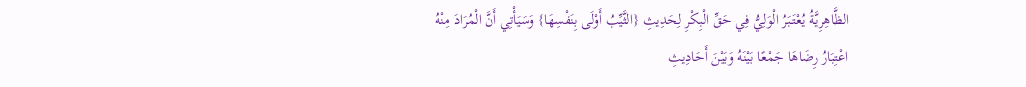الظَّاهِرِيَّةُ يُعْتَبَرُ الْوَلِيُّ فِي حَقِّ الْبِكْرِ لِحَدِيثِ {الثَّيِّبُ أَوْلَى بِنَفْسِهَا} وَسَيَأْتِي أَنَّ الْمُرَادَ مِنْهُ اعْتِبَارُ رِضَاهَا جَمْعًا بَيْنَهُ وَبَيْنَ أَحَادِيثِ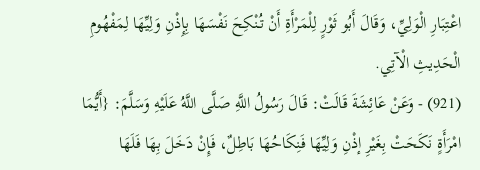اعْتِبَارِ الْوَلِيِّ، وَقَالَ أَبُو ثَوْرٍ لِلْمَرْأَةِ أَنْ تُنْكِحَ نَفْسَهَا بِإِذْنِ وَلِيِّهَا لِمَفْهُومِ الْحَدِيثِ الْآتِي.
(921) - وَعَنْ عَائِشَةَ قَالَتْ: قَالَ رَسُولُ اللَّهِ صَلَّى اللَّهُ عَلَيْهِ وَسَلَّمَ: {أَيُّمَا امْرَأَةٍ نَكَحَتْ بِغَيْرِ إذْنِ وَلِيِّهَا فَنِكَاحُهَا بَاطِلٌ، فَإِنْ دَخَلَ بِهَا فَلَهَا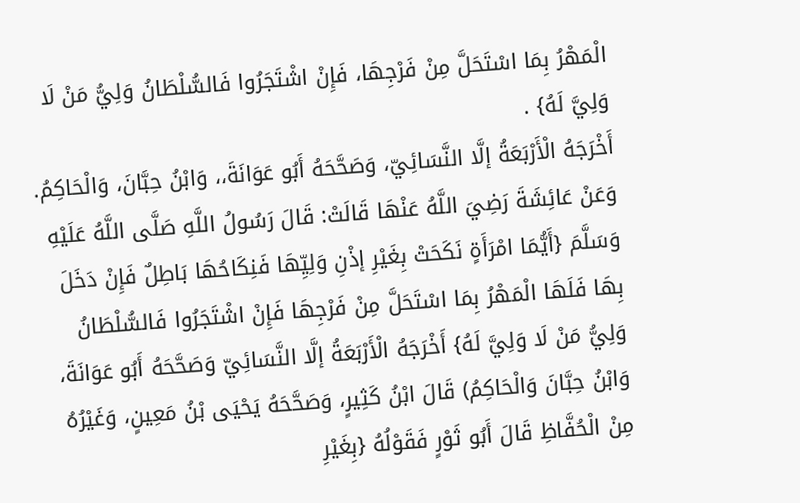الْمَهْرُ بِمَا اسْتَحَلَّ مِنْ فَرْجِهَا، فَإِنْ اشْتَجَرُوا فَالسُّلْطَانُ وَلِيُّ مَنْ لَا وَلِيَّ لَهُ} .
أَخْرَجَهُ الْأَرْبَعَةُ إلَّا النَّسَائِيّ، وَصَحَّحَهُ أَبُو عَوَانَةَ،، وَابْنُ حِبَّانَ، وَالْحَاكِمُ.
وَعَنْ عَائِشَةَ رَضِيَ اللَّهُ عَنْهَا قَالَتْ: قَالَ رَسُولُ اللَّهِ صَلَّى اللَّهُ عَلَيْهِ وَسَلَّمَ {أَيُّمَا امْرَأَةٍ نَكَحَتْ بِغَيْرِ إذْنِ وَلِيِّهَا فَنِكَاحُهَا بَاطِلٌ فَإِنْ دَخَلَ بِهَا فَلَهَا الْمَهْرُ بِمَا اسْتَحَلَّ مِنْ فَرْجِهَا فَإِنْ اشْتَجَرُوا فَالسُّلْطَانُ وَلِيُّ مَنْ لَا وَلِيَّ لَهُ} أَخْرَجَهُ الْأَرْبَعَةُ إلَّا النَّسَائِيّ وَصَحَّحَهُ أَبُو عَوَانَةَ، وَابْنُ حِبَّانَ وَالْحَاكِمُ) قَالَ ابْنُ كَثِيرٍ، وَصَحَّحَهُ يَحْيَى بْنُ مَعِينٍ، وَغَيْرُهُ مِنْ الْحُفَّاظِ قَالَ أَبُو ثَوْرٍ فَقَوْلُهُ {بِغَيْرِ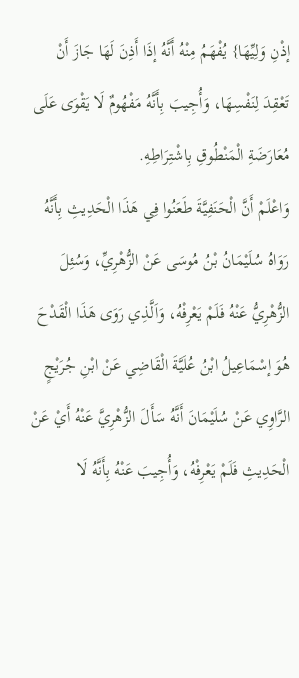إذْنِ وَلِيِّهَا} يُفْهَمُ مِنْهُ أَنَّهُ إذَا أَذِنَ لَهَا جَازَ أَنْ تَعْقِدَ لِنَفْسِهَا، وَأُجِيبَ بِأَنَّهُ مَفْهُومٌ لَا يَقْوَى عَلَى مُعَارَضَةِ الْمَنْطُوقِ بِاشْتِرَاطِهِ.
وَاعْلَمْ أَنَّ الْحَنَفِيَّةَ طَعَنُوا فِي هَذَا الْحَدِيثِ بِأَنَّهُ رَوَاهُ سُلَيْمَانُ بْنُ مُوسَى عَنْ الزُّهْرِيِّ، وَسُئِلَ الزُّهْرِيُّ عَنْهُ فَلَمْ يَعْرِفْهُ، وَاَلَّذِي رَوَى هَذَا الْقَدْحَ هُوَ إسْمَاعِيلُ ابْنُ عُلَيَّةَ الْقَاضِي عَنْ ابْنِ جُرَيْجٍ الرَّاوِي عَنْ سُلَيْمَانَ أَنَّهُ سَأَلَ الزُّهْرِيَّ عَنْهُ أَيْ عَنْ الْحَدِيثِ فَلَمْ يَعْرِفْهُ، وَأُجِيبَ عَنْهُ بِأَنَّهُ لَا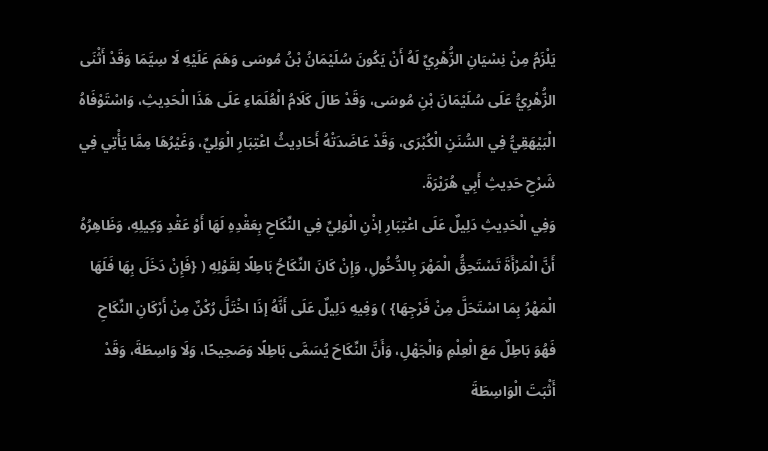يَلْزَمُ مِنْ نِسْيَانِ الزُّهْرِيِّ لَهُ أَنْ يَكُونَ سُلَيْمَانُ بْنُ مُوسَى وَهَمَ عَلَيْهِ لَا سِيَّمَا وَقَدْ أَثْنَى الزُّهْرِيُّ عَلَى سُلَيْمَانَ بْنِ مُوسَى، وَقَدْ طَالَ كَلَامُ الْعُلَمَاءِ عَلَى هَذَا الْحَدِيثِ، وَاسْتَوْفَاهُ الْبَيْهَقِيُّ فِي السُّنَنِ الْكُبْرَى، وَقَدْ عَاضَدَتْهُ أَحَادِيثُ اعْتِبَارِ الْوَلِيِّ، وَغَيْرُهَا مِمَّا يَأْتِي فِي شَرْحِ حَدِيثِ أَبِي هُرَيْرَةَ.
وَفِي الْحَدِيثِ دَلِيلٌ عَلَى اعْتِبَارِ إذْنِ الْوَلِيِّ فِي النِّكَاحِ بِعَقْدِهِ لَهَا أَوْ عَقْدِ وَكِيلِهِ، وَظَاهِرُهُ أَنَّ الْمَرْأَةَ تَسْتَحِقُّ الْمَهْرَ بِالدُّخُولِ، وَإِنْ كَانَ النِّكَاحُ بَاطِلًا لِقَوْلِهِ ( {فَإِنْ دَخَلَ بِهَا فَلَهَا الْمَهْرُ بِمَا اسْتَحَلَّ مِنْ فَرْجِهَا} ) وَفِيهِ دَلِيلٌ عَلَى أَنَّهُ إذَا اخْتَلَّ رُكْنٌ مِنْ أَرْكَانِ النِّكَاحِ فَهُوَ بَاطِلٌ مَعَ الْعِلْمِ وَالْجَهْلِ، وَأَنَّ النِّكَاحَ يُسَمَّى بَاطِلًا وَصَحِيحًا، وَلَا وَاسِطَةَ، وَقَدْ أَثْبَتَ الْوَاسِطَةَ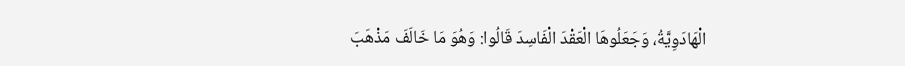الْهَادَوِيَّةُ، وَجَعَلُوهَا الْعَقْدَ الْفَاسِدَ قَالُوا: وَهُوَ مَا خَالَفَ مَذْهَبَ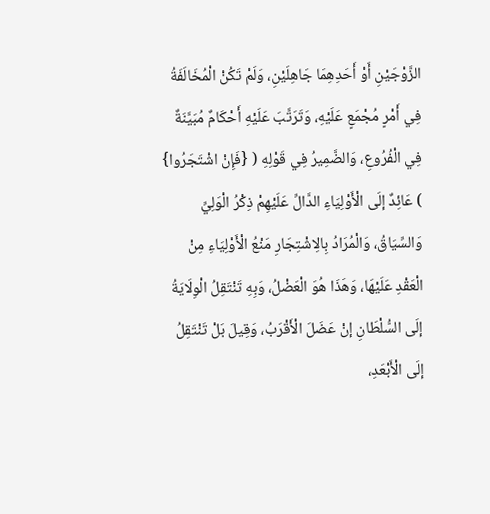الزَّوْجَيْنِ أَوْ أَحَدِهِمَا جَاهِلَيْنِ، وَلَمْ تَكُنْ الْمُخَالَفَةُ فِي أَمْرٍ مُجْمَعٍ عَلَيْهِ، وَتَرَتَّبَ عَلَيْهِ أَحْكَامٌ مُبَيَّنَةٌ فِي الْفُرُوعِ، وَالضَّمِيرُ فِي قَوْلِهِ ( {فَإِنْ اشْتَجَرُوا} ) عَائِدٌ إلَى الْأَوْلِيَاءِ الدَّالِّ عَلَيْهِمْ ذِكْرُ الْوَلِيِّ وَالسِّيَاقُ، وَالْمُرَادُ بِالِاشْتِجَارِ مَنْعُ الْأَوْلِيَاءِ مِنْ الْعَقْدِ عَلَيْهَا، وَهَذَا هُوَ الْعَضْلُ، وَبِهِ تَنْتَقِلُ الْوِلَايَةُ إلَى السُّلْطَانِ إنْ عَضَلَ الْأَقْرَبُ، وَقِيلَ بَلْ تَنْتَقِلُ إلَى الْأَبْعَدِ،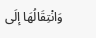وَانْتِقَالُهَا إلَى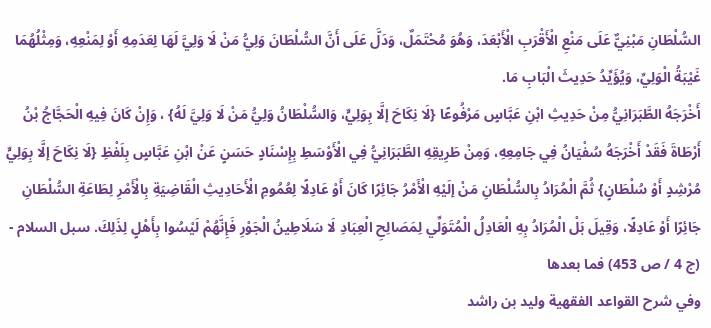السُّلْطَانِ مَبْنِيٌّ عَلَى مَنْعِ الْأَقْرَبِ الْأَبْعَدَ، وَهُوَ مُحْتَمَلٌ، وَدَلَّ عَلَى أَنَّ السُّلْطَانَ وَلِيُّ مَنْ لَا وَلِيَّ لَهَا لِعَدَمِهِ أَوْ لِمَنْعِهِ، وَمِثْلُهُمَا غَيْبَةُ الْوَلِيِّ، وَيُؤَيِّدُ حَدِيثَ الْبَابِ مَا.
أَخْرَجَهُ الطَّبَرَانِيُّ مِنْ حَدِيثِ ابْنِ عَبَّاسٍ مَرْفُوعًا {لَا نِكَاحَ إلَّا بِوَلِيٍّ، وَالسُّلْطَانُ وَلِيُّ مَنْ لَا وَلِيَّ لَهُ} ، وَإِنْ كَانَ فِيهِ الْحَجَّاجُ بْنُ أَرْطَاةَ فَقَدْ أَخْرَجَهُ سُفْيَانُ فِي جَامِعِهِ، وَمِنْ طَرِيقِهِ الطَّبَرَانِيُّ فِي الْأَوْسَطِ بِإِسْنَادٍ حَسَنٍ عَنْ ابْنِ عَبَّاسٍ بِلَفْظِ {لَا نِكَاحَ إلَّا بِوَلِيٍّ مُرْشِدٍ أَوْ سُلْطَانٍ} ثُمَّ الْمُرَادُ بِالسُّلْطَانِ مَنْ إلَيْهِ الْأَمْرُ جَائِرًا كَانَ أَوْ عَادِلًا لِعُمُومِ الْأَحَادِيثِ الْقَاضِيَةِ بِالْأَمْرِ لِطَاعَةِ السُّلْطَانِ جَائِرًا أَوْ عَادِلًا، وَقِيلَ بَلْ الْمُرَادُ بِهِ الْعَادِلُ الْمُتَوَلِّي لِمَصَالِحِ الْعِبَادِ لَا سَلَاطِينُ الْجَوْرِ فَإِنَّهُمْ لَيْسُوا بِأَهْلٍ لِذَلِكَ. سبل السلام - (ج 4 / ص 453) فما بعدها
وفي شرح القواعد الفقهية وليد بن راشد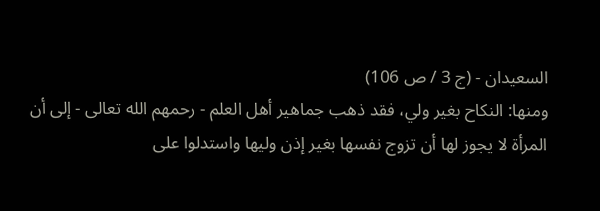السعيدان - (ج 3 / ص 106)
ومنها: النكاح بغير ولي، فقد ذهب جماهير أهل العلم - رحمهم الله تعالى - إلى أن المرأة لا يجوز لها أن تزوج نفسها بغير إذن وليها واستدلوا على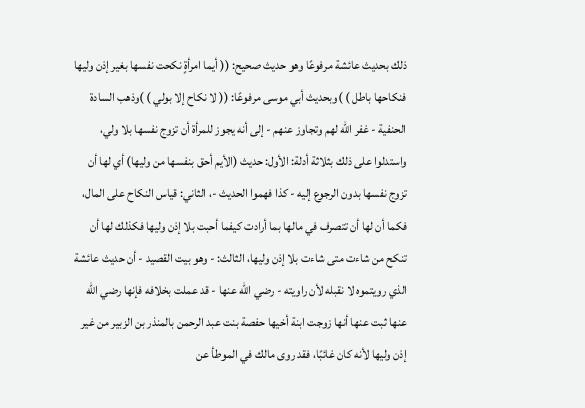ذلك بحديث عائشة مرفوعًا وهو حديث صحيح: (( أيما امرأةٍ نكحت نفسها بغير إذن وليها فنكاحها باطل ) )وبحديث أبي موسى مرفوعًا: (( لا نكاح إلا بولي ) )وذهب السادة الحنفية - غفر الله لهم وتجاوز عنهم - إلى أنه يجوز للمرأة أن تزوج نفسها بلا ولي، واستدلوا على ذلك بثلاثة أدلة: الأول: حديث (الأيم أحق بنفسها من وليها) أي لها أن تزوج نفسها بدون الرجوع إليه - كذا فهموا الحديث -، الثاني: قياس النكاح على المال، فكما أن لها أن تتصرف في مالها بما أرادت كيفما أحبت بلا إذن وليها فكذلك لها أن تنكح من شاءت متى شاءت بلا إذن وليها، الثالث: - وهو بيت القصيد - أن حديث عائشة الذي رويتموه لا نقبله لأن راويته - رضي الله عنها - قد عملت بخلافه فإنها رضي الله عنها ثبت عنها أنها زوجت ابنة أخيها حفصة بنت عبد الرحمن بالمنذر بن الزبير من غير إذن وليها لأنه كان غائبًا، فقد روى مالك في الموطأ عن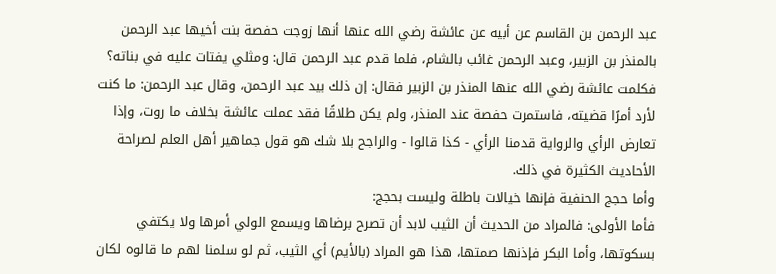عبد الرحمن بن القاسم عن أبيه عن عائشة رضي الله عنها أنها زوجت حفصة بنت أخيها عبد الرحمن بالمنذر بن الزبير، وعبد الرحمن غائب بالشام، فلما قدم عبد الرحمن قال: ومثلي يفتات عليه في بناته؟ فكلمت عائشة رضي الله عنها المنذر بن الزبير فقال: إن ذلك بيد عبد الرحمن، وقال عبد الرحمن: ما كنت لأرد أمرًا قضيته، فاستمرت حفصة عند المنذر، ولم يكن طلاقًا فقد عملت عائشة بخلاف ما روت، وإذا تعارض الرأي والرواية قدمنا الرأي - كذا قالوا - والراجح بلا شك هو قول جماهير أهل العلم لصراحة الأحاديث الكثيرة في ذلك.
وأما حجج الحنفية فإنها خيالات باطلة وليست بحجج:
فأما الأولى: فالمراد من الحديث أن الثيب لابد أن تصرح برضاها ويسمع الولي أمرها ولا يكتفي بسكوتها، وأما البكر فإذنها صمتها، هذا هو المراد (بالأيم) أي الثيب، ثم لو سلمنا لهم ما قالوه لكان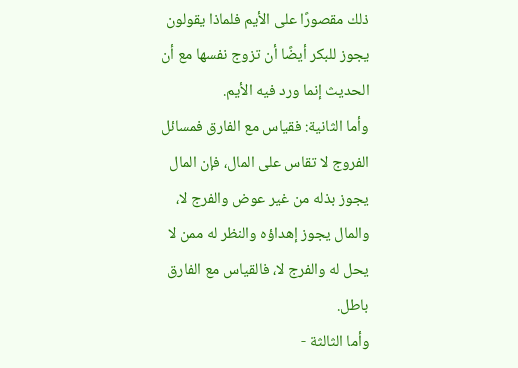ذلك مقصورًا على الأيم فلماذا يقولون يجوز للبكر أيضًا أن تزوج نفسها مع أن الحديث إنما ورد فيه الأيم.
وأما الثانية: فقياس مع الفارق فمسائل الفروج لا تقاس على المال، فإن المال يجوز بذله من غير عوض والفرج لا، والمال يجوز إهداؤه والنظر له ممن لا يحل له والفرج لا، فالقياس مع الفارق باطل.
وأما الثالثة -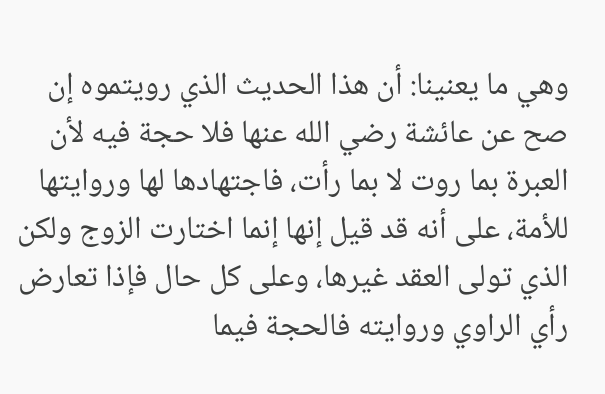وهي ما يعنينا: أن هذا الحديث الذي رويتموه إن صح عن عائشة رضي الله عنها فلا حجة فيه لأن العبرة بما روت لا بما رأت، فاجتهادها لها وروايتها للأمة، على أنه قد قيل إنها إنما اختارت الزوج ولكن الذي تولى العقد غيرها، وعلى كل حال فإذا تعارض رأي الراوي وروايته فالحجة فيما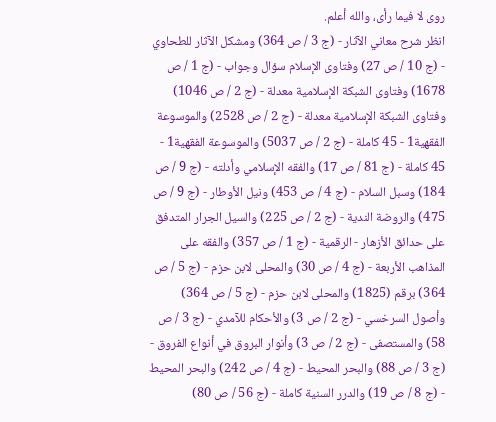روى لا فيما رأى، والله أعلم.
انظر شرح معاني الآثار - (ج 3 / ص 364) ومشكل الآثار للطحاوي - (ج 10 / ص 27) وفتاوى الإسلام سؤال وجواب - (ج 1 / ص 1678) وفتاوى الشبكة الإسلامية معدلة - (ج 2 / ص 1046) وفتاوى الشبكة الإسلامية معدلة - (ج 2 / ص 2528) والموسوعة الفقهية1 - 45 كاملة - (ج 2 / ص 5037) والموسوعة الفقهية1 - 45 كاملة - (ج 81 / ص 17) والفقه الإسلامي وأدلته - (ج 9 / ص 184) وسبل السلام - (ج 4 / ص 453) ونيل الأوطار - (ج 9 / ص 475) والروضة الندية - (ج 2 / ص 225) والسيل الجرار المتدفق على حدائق الأزهار - الرقمية - (ج 1 / ص 357) والفقه على المذاهب الأربعة - (ج 4 / ص 30) والمحلى لابن حزم - (ج 5 / ص 364) برقم (1825) والمحلى لابن حزم - (ج 5 / ص 364) وأصول السرخسي - (ج 2 / ص 3) والأحكام للآمدي - (ج 3 / ص 58) والمستصفى - (ج 2 / ص 3) وأنوار البروق في أنواع الفروق - (ج 3 / ص 88) والبحر المحيط - (ج 4 / ص 242) والبحر المحيط - (ج 8 / ص 19) والدرر السنية كاملة - (ج 56 / ص 80)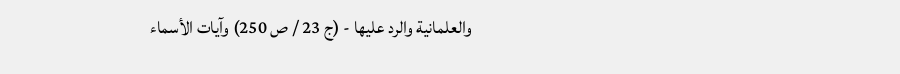والعلمانية والرد عليها - (ج 23 / ص 250) وآيات الأسماء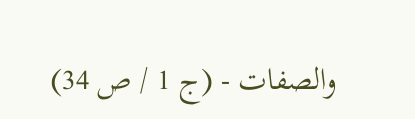والصفات - (ج 1 / ص 34)